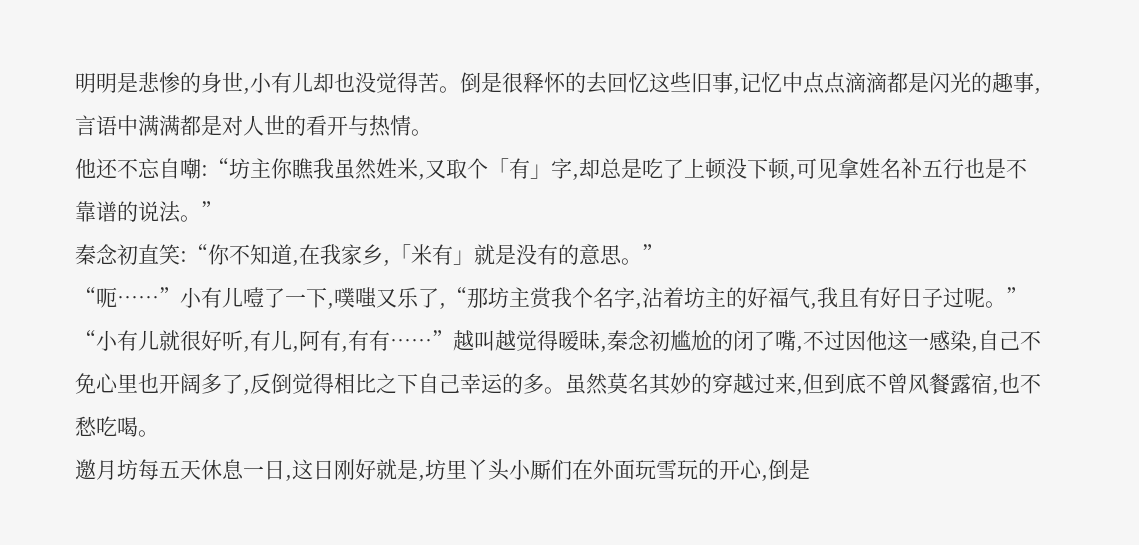明明是悲惨的身世,小有儿却也没觉得苦。倒是很释怀的去回忆这些旧事,记忆中点点滴滴都是闪光的趣事,言语中满满都是对人世的看开与热情。
他还不忘自嘲:“坊主你瞧我虽然姓米,又取个「有」字,却总是吃了上顿没下顿,可见拿姓名补五行也是不靠谱的说法。”
秦念初直笑:“你不知道,在我家乡,「米有」就是没有的意思。”
“呃……”小有儿噎了一下,噗嗤又乐了,“那坊主赏我个名字,沾着坊主的好福气,我且有好日子过呢。”
“小有儿就很好听,有儿,阿有,有有……”越叫越觉得暧昧,秦念初尴尬的闭了嘴,不过因他这一感染,自己不免心里也开阔多了,反倒觉得相比之下自己幸运的多。虽然莫名其妙的穿越过来,但到底不曾风餐露宿,也不愁吃喝。
邀月坊每五天休息一日,这日刚好就是,坊里丫头小厮们在外面玩雪玩的开心,倒是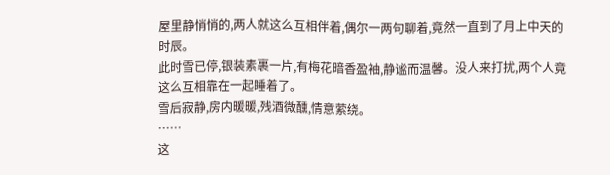屋里静悄悄的,两人就这么互相伴着,偶尔一两句聊着,竟然一直到了月上中天的时辰。
此时雪已停,银装素裹一片,有梅花暗香盈袖,静谧而温馨。没人来打扰,两个人竟这么互相靠在一起睡着了。
雪后寂静,房内暖暖,残酒微醺,情意萦绕。
……
这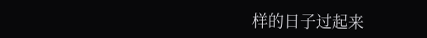样的日子过起来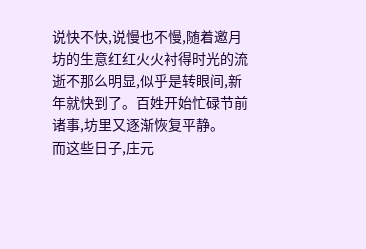说快不快,说慢也不慢,随着邀月坊的生意红红火火衬得时光的流逝不那么明显,似乎是转眼间,新年就快到了。百姓开始忙碌节前诸事,坊里又逐渐恢复平静。
而这些日子,庄元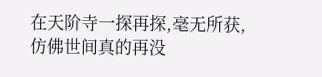在天阶寺一探再探,毫无所获,仿佛世间真的再没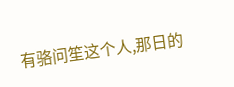有骆问笙这个人,那日的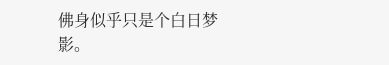佛身似乎只是个白日梦影。